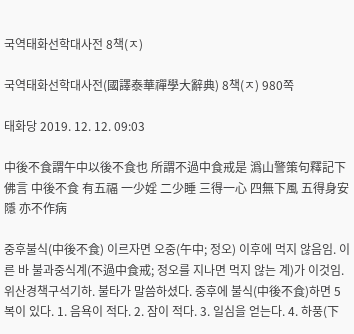국역태화선학대사전 8책(ㅈ)

국역태화선학대사전(國譯泰華禪學大辭典) 8책(ㅈ) 980쪽

태화당 2019. 12. 12. 09:03

中後不食謂午中以後不食也 所謂不過中食戒是 潙山警策句釋記下 佛言 中後不食 有五福 一少婬 二少睡 三得一心 四無下風 五得身安隱 亦不作病

중후불식(中後不食) 이르자면 오중(午中; 정오) 이후에 먹지 않음임. 이른 바 불과중식계(不過中食戒; 정오를 지나면 먹지 않는 계)가 이것임. 위산경책구석기하. 불타가 말씀하셨다. 중후에 불식(中後不食)하면 5복이 있다. 1. 음욕이 적다. 2. 잠이 적다. 3. 일심을 얻는다. 4. 하풍(下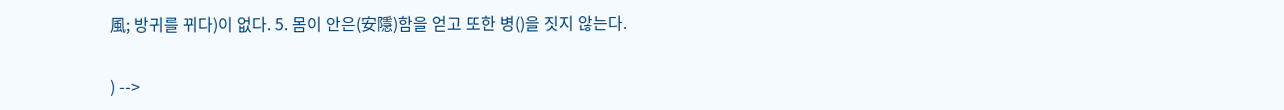風; 방귀를 뀌다)이 없다. 5. 몸이 안은(安隱)함을 얻고 또한 병()을 짓지 않는다.

) -->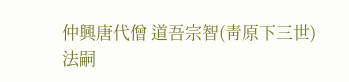仲興唐代僧 道吾宗智(靑原下三世)法嗣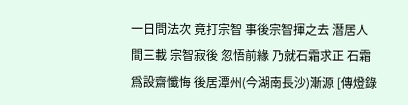一日問法次 竟打宗智 事後宗智揮之去 潛居人間三載 宗智寂後 忽悟前緣 乃就石霜求正 石霜爲設齋懺悔 後居潭州(今湖南長沙)漸源 [傳燈錄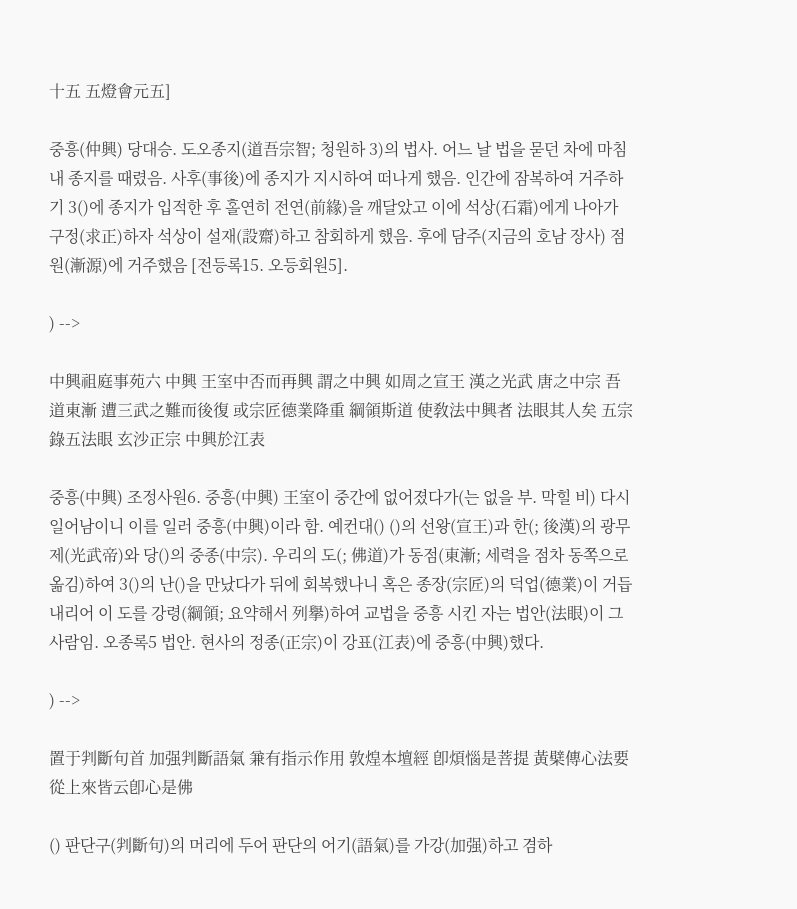十五 五燈會元五]

중흥(仲興) 당대승. 도오종지(道吾宗智; 청원하 3)의 법사. 어느 날 법을 묻던 차에 마침내 종지를 때렸음. 사후(事後)에 종지가 지시하여 떠나게 했음. 인간에 잠복하여 거주하기 3()에 종지가 입적한 후 홀연히 전연(前緣)을 깨달았고 이에 석상(石霜)에게 나아가 구정(求正)하자 석상이 설재(設齋)하고 참회하게 했음. 후에 담주(지금의 호남 장사) 점원(漸源)에 거주했음 [전등록15. 오등회원5].

) -->

中興祖庭事苑六 中興 王室中否而再興 謂之中興 如周之宣王 漢之光武 唐之中宗 吾道東漸 遭三武之難而後復 或宗匠德業降重 綱領斯道 使敎法中興者 法眼其人矣 五宗錄五法眼 玄沙正宗 中興於江表

중흥(中興) 조정사원6. 중흥(中興) 王室이 중간에 없어졌다가(는 없을 부. 막힐 비) 다시 일어남이니 이를 일러 중흥(中興)이라 함. 예컨대() ()의 선왕(宣王)과 한(; 後漢)의 광무제(光武帝)와 당()의 중종(中宗). 우리의 도(; 佛道)가 동점(東漸; 세력을 점차 동쪽으로 옮김)하여 3()의 난()을 만났다가 뒤에 회복했나니 혹은 종장(宗匠)의 덕업(德業)이 거듭 내리어 이 도를 강령(綱領; 요약해서 列擧)하여 교법을 중흥 시킨 자는 법안(法眼)이 그 사람임. 오종록5 법안. 현사의 정종(正宗)이 강표(江表)에 중흥(中興)했다.

) -->

置于判斷句首 加强判斷語氣 兼有指示作用 敦煌本壇經 卽煩惱是菩提 黃檗傳心法要 從上來皆云卽心是佛

() 판단구(判斷句)의 머리에 두어 판단의 어기(語氣)를 가강(加强)하고 겸하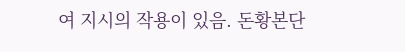여 지시의 작용이 있음. 돈황본단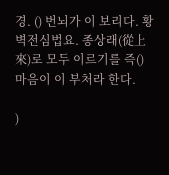경. () 번뇌가 이 보리다. 황벽전심법요. 종상래(從上來)로 모두 이르기를 즉() 마음이 이 부처라 한다.

)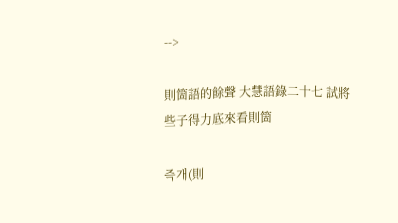-->

則箇語的餘聲 大慧語錄二十七 試將些子得力底來看則箇

즉개(則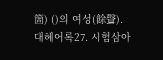箇) ()의 여성(餘聲). 대혜어록27. 시험삼아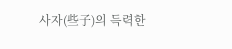사자(些子)의 득력한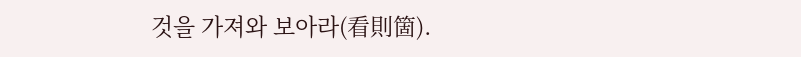것을 가져와 보아라(看則箇).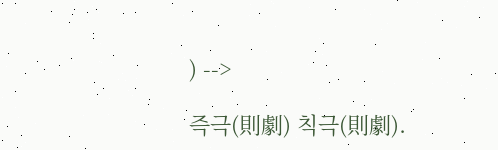) -->

즉극(則劇) 칙극(則劇).